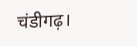चंडीगढ़।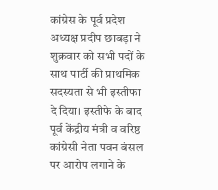कांग्रेस के पूर्व प्रदेश अध्यक्ष प्रदीप छाबड़ा ने शुक्रवार को सभी पदों के साथ पार्टी की प्राथमिक सदस्यता से भी इस्तीफा दे दिया। इस्तीफे के बाद पूर्व केंद्रीय मंत्री व वरिष्ठ कांग्रेसी नेता पवन बंसल पर आरोप लगाने के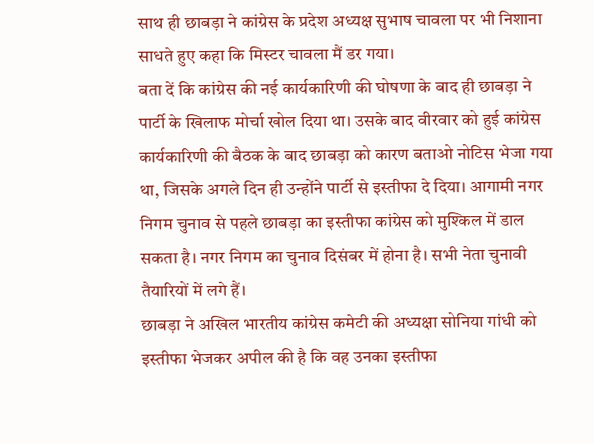साथ ही छाबड़ा ने कांग्रेस के प्रदेश अध्यक्ष सुभाष चावला पर भी निशाना साधते हुए कहा कि मिस्टर चावला मैं डर गया।
बता दें कि कांग्रेस की नई कार्यकारिणी की घोषणा के बाद ही छाबड़ा ने पार्टी के खिलाफ मोर्चा खोल दिया था। उसके बाद वीरवार को हुई कांग्रेस कार्यकारिणी की बैठक के बाद छाबड़ा को कारण बताओ नोटिस भेजा गया था, जिसके अगले दिन ही उन्होंने पार्टी से इस्तीफा दे दिया। आगामी नगर निगम चुनाव से पहले छाबड़ा का इस्तीफा कांग्रेस को मुश्किल में डाल सकता है। नगर निगम का चुनाव दिसंबर में होना है। सभी नेता चुनावी तैयारियों में लगे हैं।
छाबड़ा ने अखिल भारतीय कांग्रेस कमेटी की अध्यक्षा सोनिया गांधी को इस्तीफा भेजकर अपील की है कि वह उनका इस्तीफा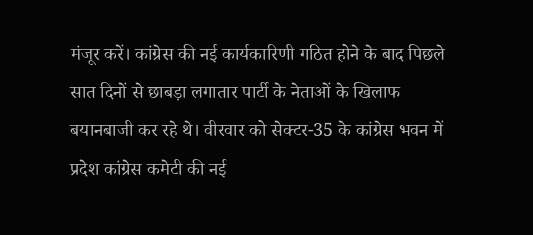मंजूर करें। कांग्रेस की नई कार्यकारिणी गठित होने के बाद पिछले सात दिनों से छाबड़ा लगातार पार्टी के नेताओं के खिलाफ बयानबाजी कर रहे थे। वीरवार को सेक्टर-35 के कांग्रेस भवन में प्रदेश कांग्रेस कमेटी की नई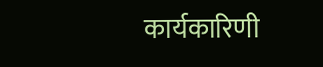कार्यकारिणी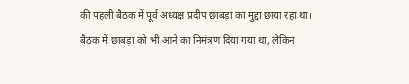की पहली बैठक में पूर्व अध्यक्ष प्रदीप छाबड़ा का मुद्दा छाया रहा था। बैठक में छाबड़ा को भी आने का निमंत्रण दिया गया था, लेकिन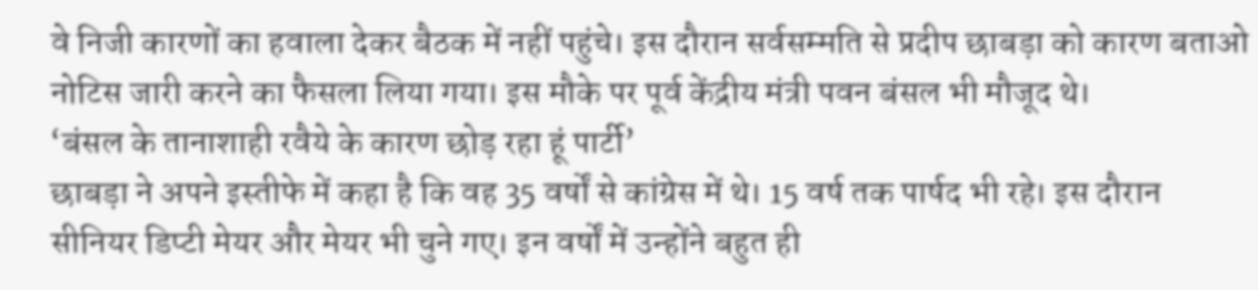वे निजी कारणों का हवाला देकर बैठक में नहीं पहुंचे। इस दौरान सर्वसम्मति से प्रदीप छाबड़ा को कारण बताओ नोटिस जारी करने का फैसला लिया गया। इस मौके पर पूर्व केंद्रीय मंत्री पवन बंसल भी मौजूद थे।
‘बंसल के तानाशाही रवैये के कारण छोड़ रहा हूं पार्टी’
छाबड़ा ने अपने इस्तीफे में कहा है कि वह 35 वर्षों से कांग्रेस में थे। 15 वर्ष तक पार्षद भी रहे। इस दौरान सीनियर डिप्टी मेयर और मेयर भी चुने गए। इन वर्षों में उन्होंने बहुत ही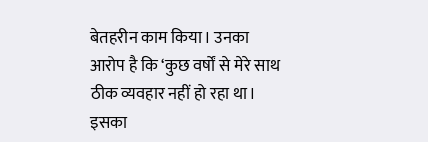बेतहरीन काम किया। उनका आरोप है कि ‘कुछ वर्षों से मेरे साथ ठीक व्यवहार नहीं हो रहा था। इसका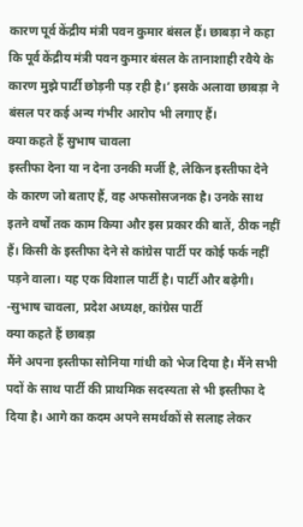कारण पूर्व केंद्रीय मंत्री पवन कुमार बंसल हैं। छाबड़ा ने कहा कि पूर्व केंद्रीय मंत्री पवन कुमार बंसल के तानाशाही रवैये के कारण मुझे पार्टी छोड़नी पड़ रही है।’ इसके अलावा छाबड़ा ने बंसल पर कई अन्य गंभीर आरोप भी लगाए हैं।
क्या कहते हैं सुभाष चावला
इस्तीफा देना या न देना उनकी मर्जी है, लेकिन इस्तीफा देने के कारण जो बताए हैं, वह अफसोसजनक है। उनके साथ इतने वर्षों तक काम किया और इस प्रकार की बातें, ठीक नहीं हैं। किसी के इस्तीफा देने से कांग्रेस पार्टी पर कोई फर्क नहीं पड़ने वाला। यह एक विशाल पार्टी है। पार्टी और बढ़ेगी। -सुभाष चावला, प्रदेश अध्यक्ष, कांग्रेस पार्टी
क्या कहते हैं छाबड़ा
मैंने अपना इस्तीफा सोनिया गांधी को भेज दिया है। मैंने सभी पदों के साथ पार्टी की प्राथमिक सदस्यता से भी इस्तीफा दे दिया है। आगे का कदम अपने समर्थकों से सलाह लेकर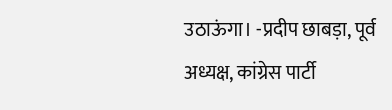उठाऊंगा। -प्रदीप छाबड़ा, पूर्व अध्यक्ष, कांग्रेस पार्टी